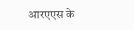आरएएस के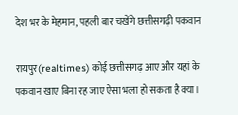देश भर के मेहमान, पहली बार चखेंगे छत्तीसगढ़ी पकवान

रायपुर(realtimes) कोई छत्तीसगढ़ आए और यहां के पकवान खाए बिना रह जाए ऐसा भला हो सकता है क्या।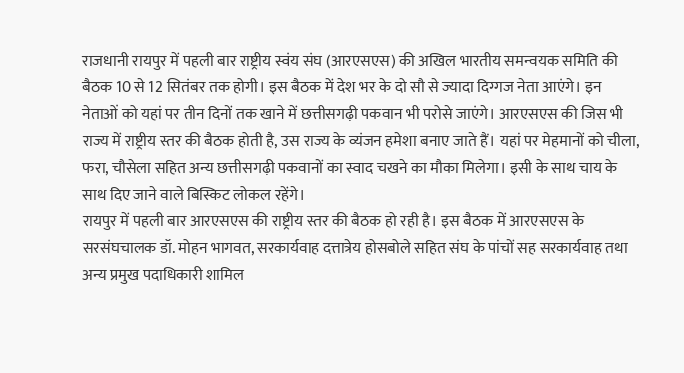राजधानी रायपुर में पहली बार राष्ट्रीय स्वंय संघ (आरएसएस) की अखिल भारतीय समन्वयक समिति की बैठक 10 से 12 सितंबर तक होगी। इस बैठक में देश भर के दो सौ से ज्यादा दिग्गज नेता आएंगे। इन नेताओं को यहां पर तीन दिनों तक खाने में छत्तीसगढ़ी पकवान भी परोसे जाएंगे। आरएसएस की जिस भी राज्य में राष्ट्रीय स्तर की बैठक होती है, उस राज्य के व्यंजन हमेशा बनाए जाते हैं। यहां पर मेहमानों को चीला, फरा, चौसेला सहित अन्य छत्तीसगढ़ी पकवानों का स्वाद चखने का मौका मिलेगा। इसी के साथ चाय के साथ दिए जाने वाले बिस्किट लोकल रहेंगे।
रायपुर में पहली बार आरएसएस की राष्ट्रीय स्तर की बैठक हो रही है। इस बैठक में आरएसएस के सरसंघचालक डॉ. मोहन भागवत, सरकार्यवाह दत्तात्रेय होसबोले सहित संघ के पांचों सह सरकार्यवाह तथा अन्य प्रमुख पदाधिकारी शामिल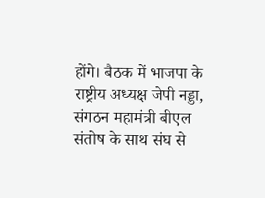होंगे। बैठक में भाजपा के राष्ट्रीय अध्यक्ष जेपी नड्डा, संगठन महामंत्री बीएल संतोष के साथ संघ से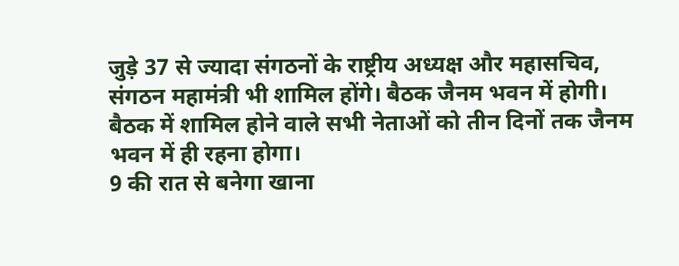जुड़े 37 से ज्यादा संगठनों के राष्ट्रीय अध्यक्ष और महासचिव, संगठन महामंत्री भी शामिल होंगे। बैठक जैनम भवन में होगी। बैठक में शामिल होने वाले सभी नेताओं को तीन दिनों तक जैनम भवन में ही रहना होगा।
9 की रात से बनेगा खाना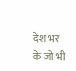देश भर के जो भी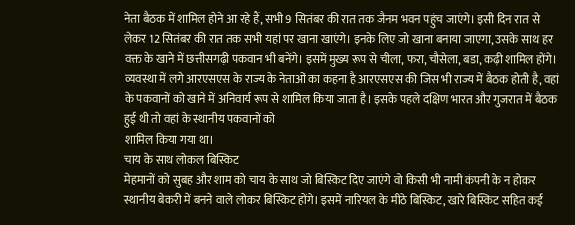नेता बैठक में शामिल होने आ रहे हैं, सभी 9 सितंबर की रात तक जैनम भवन पहुंच जाएंगे। इसी दिन रात से लेकर 12 सितंबर की रात तक सभी यहां पर खाना खाएंगे। इनके लिए जो खाना बनाया जाएगा, उसके साथ हर वक्त के खाने में छत्तीसगढ़ी पकवान भी बनेंगे। इसमें मुख्य रूप से चीला, फरा, चौसेला, बडा, कढ़ी शामिल होंगे। व्यवस्था में लगे आरएसएस के राज्य के नेताओं का कहना है आरएसएस की जिस भी राज्य में बैठक होती है, वहां के पकवानों को खाने में अनिवार्य रूप से शामिल किया जाता है। इसके पहले दक्षिण भारत और गुजरात में बैठक हुई थी तो वहां के स्थानीय पकवानों को
शामिल किया गया था।
चाय के साथ लोकल बिस्किट
मेहमानों को सुबह और शाम को चाय के साथ जो बिस्किट दिए जाएंगे वो किसी भी नामी कंपनी के न होकर स्थानीय बेकरी में बनने वाले लोकर बिस्किट होंगे। इसमें नारियल के मीठे बिस्किट, खारे बिस्किट सहित कई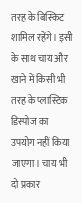तरह के बिस्किट शामिल रहेंगे। इसी के साथ चाय और खाने में किसी भी तरह के प्लास्टिक डिस्पोज का उपयोग नहीं किया जाएगा। चाय भी दो प्रकार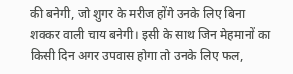की बनेगी, जो शुगर के मरीज होंगे उनके लिए बिना शक्कर वाली चाय बनेगी। इसी के साथ जिन मेहमानों का किसी दिन अगर उपवास होगा तो उनके लिए फल,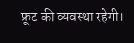फ्रूट की व्यवस्था रहेगी।